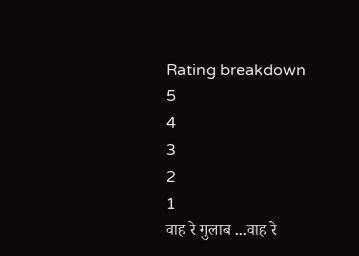Rating breakdown
5
4
3
2
1
वाह रे गुलाब ...वाह रे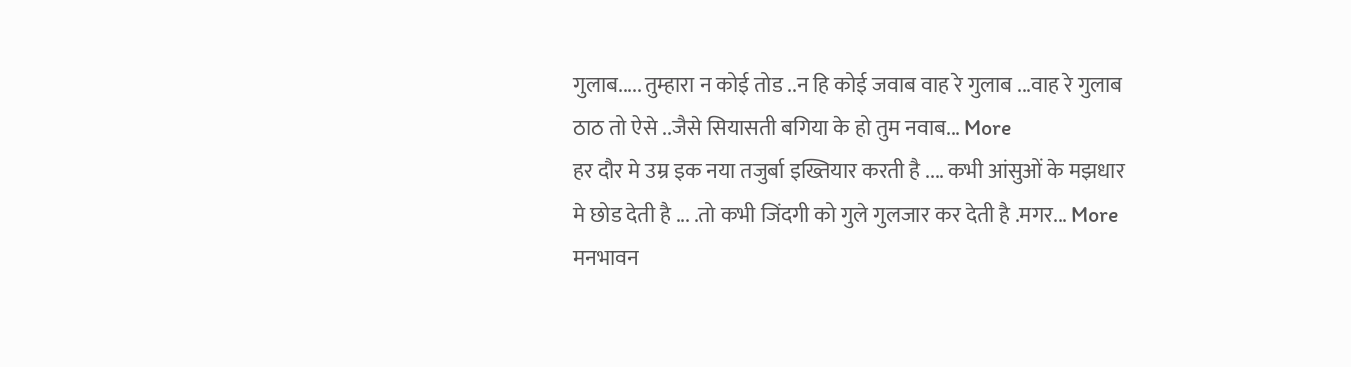गुलाब..... तुम्हारा न कोई तोड ..न हि कोई जवाब वाह रे गुलाब ...वाह रे गुलाब ठाठ तो ऐसे ..जैसे सियासती बगिया के हो तुम नवाब... More
हर दौर मे उम्र इक नया तजुर्बा इख्तियार करती है .... कभी आंसुओं के मझधार मे छोड देती है ... .तो कभी जिंदगी को गुले गुलजार कर देती है .मगर... More
मनभावन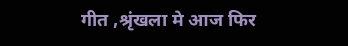गीत ,श्रृंखला मे आज फिर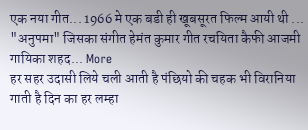एक नया गीत... 1966 मे एक बडी ही खूबसूरत फिल्म आयी थी ... "अनुपमा" जिसका संगीत हेमंत कुमार गीत रचयिता कैफी आजमी गायिका शहद... More
हर सहर उदासी लिये चली आती है पंछियो की चहक भी विरानिया गाती है दिन का हर लम्हा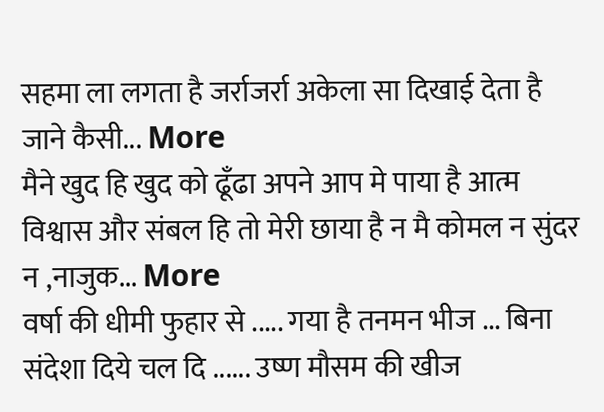सहमा ला लगता है जर्राजर्रा अकेला सा दिखाई देता है जाने कैसी... More
मैने खुद हि खुद को ढूँढा अपने आप मे पाया है आत्म विश्वास और संबल हि तो मेरी छाया है न मै कोमल न सुंदर न ,नाजुक... More
वर्षा की धीमी फुहार से ..... गया है तनमन भीज ... बिना संदेशा दिये चल दि ...... उष्ण मौसम की खीज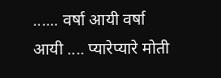...... वर्षा आयी वर्षा आयी .... प्यारेप्यारे मोती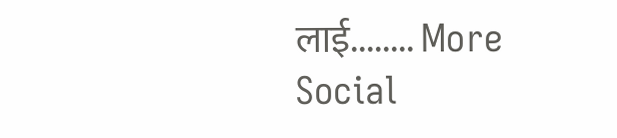लाई........ More
Social